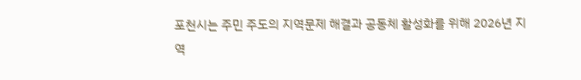포천시는 주민 주도의 지역문제 해결과 공동체 활성화를 위해 2026년 지역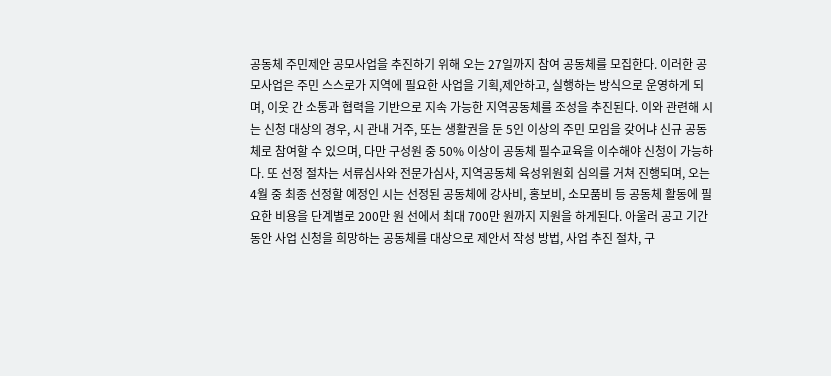공동체 주민제안 공모사업을 추진하기 위해 오는 27일까지 참여 공동체를 모집한다. 이러한 공모사업은 주민 스스로가 지역에 필요한 사업을 기획,제안하고, 실행하는 방식으로 운영하게 되며, 이웃 간 소통과 협력을 기반으로 지속 가능한 지역공동체를 조성을 추진된다. 이와 관련해 시는 신청 대상의 경우, 시 관내 거주, 또는 생활권을 둔 5인 이상의 주민 모임을 갖어냐 신규 공동체로 참여할 수 있으며, 다만 구성원 중 50% 이상이 공동체 필수교육을 이수해야 신청이 가능하다. 또 선정 절차는 서류심사와 전문가심사, 지역공동체 육성위원회 심의를 거쳐 진행되며, 오는 4월 중 최종 선정할 예정인 시는 선정된 공동체에 강사비, 홍보비, 소모품비 등 공동체 활동에 필요한 비용을 단계별로 200만 원 선에서 최대 700만 원까지 지원을 하게된다. 아울러 공고 기간 동안 사업 신청을 희망하는 공동체를 대상으로 제안서 작성 방법, 사업 추진 절차, 구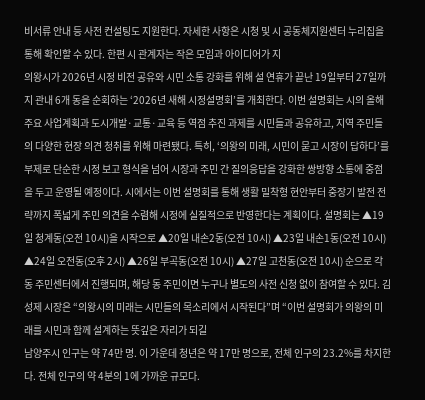비서류 안내 등 사전 컨설팅도 지원한다. 자세한 사항은 시청 및 시 공동체지원센터 누리집을 통해 확인할 수 있다. 한편 시 관계자는 작은 모임과 아이디어가 지
의왕시가 2026년 시정 비전 공유와 시민 소통 강화를 위해 설 연휴가 끝난 19일부터 27일까지 관내 6개 동을 순회하는 ‘2026년 새해 시정설명회’를 개최한다. 이번 설명회는 시의 올해 주요 사업계획과 도시개발·교통·교육 등 역점 추진 과제를 시민들과 공유하고, 지역 주민들의 다양한 현장 의견 청취를 위해 마련됐다. 특히, ‘의왕의 미래, 시민이 묻고 시장이 답하다’를 부제로 단순한 시정 보고 형식을 넘어 시장과 주민 간 질의응답을 강화한 쌍방향 소통에 중점을 두고 운영될 예정이다. 시에서는 이번 설명회를 통해 생활 밀착형 현안부터 중장기 발전 전략까지 폭넓게 주민 의견을 수렴해 시정에 실질적으로 반영한다는 계획이다. 설명회는 ▲19일 청계동(오전 10시)을 시작으로 ▲20일 내손2동(오전 10시) ▲23일 내손1동(오전 10시) ▲24일 오전동(오후 2시) ▲26일 부곡동(오전 10시) ▲27일 고천동(오전 10시) 순으로 각 동 주민센터에서 진행되며, 해당 동 주민이면 누구나 별도의 사전 신청 없이 참여할 수 있다. 김성제 시장은 “의왕시의 미래는 시민들의 목소리에서 시작된다”며 “이번 설명회가 의왕의 미래를 시민과 함께 설계하는 뜻깊은 자리가 되길
남양주시 인구는 약 74만 명. 이 가운데 청년은 약 17만 명으로, 전체 인구의 23.2%를 차지한다. 전체 인구의 약 4분의 1에 가까운 규모다.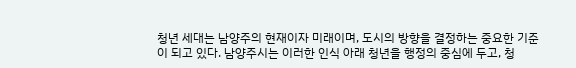청년 세대는 남양주의 현재이자 미래이며, 도시의 방향을 결정하는 중요한 기준이 되고 있다. 남양주시는 이러한 인식 아래 청년을 행정의 중심에 두고, 청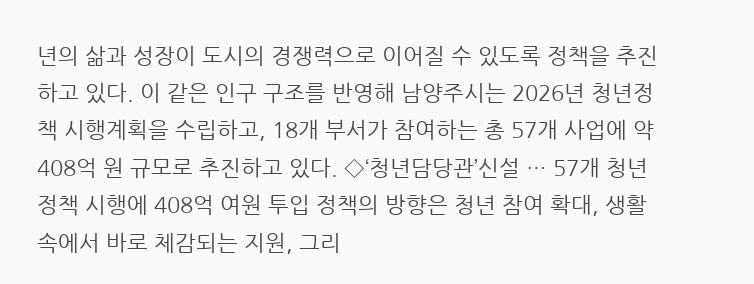년의 삶과 성장이 도시의 경쟁력으로 이어질 수 있도록 정책을 추진하고 있다. 이 같은 인구 구조를 반영해 남양주시는 2026년 청년정책 시행계획을 수립하고, 18개 부서가 참여하는 총 57개 사업에 약 408억 원 규모로 추진하고 있다. ◇‘청년담당관’신설 … 57개 청년정책 시행에 408억 여원 투입 정책의 방향은 청년 참여 확대, 생활 속에서 바로 체감되는 지원, 그리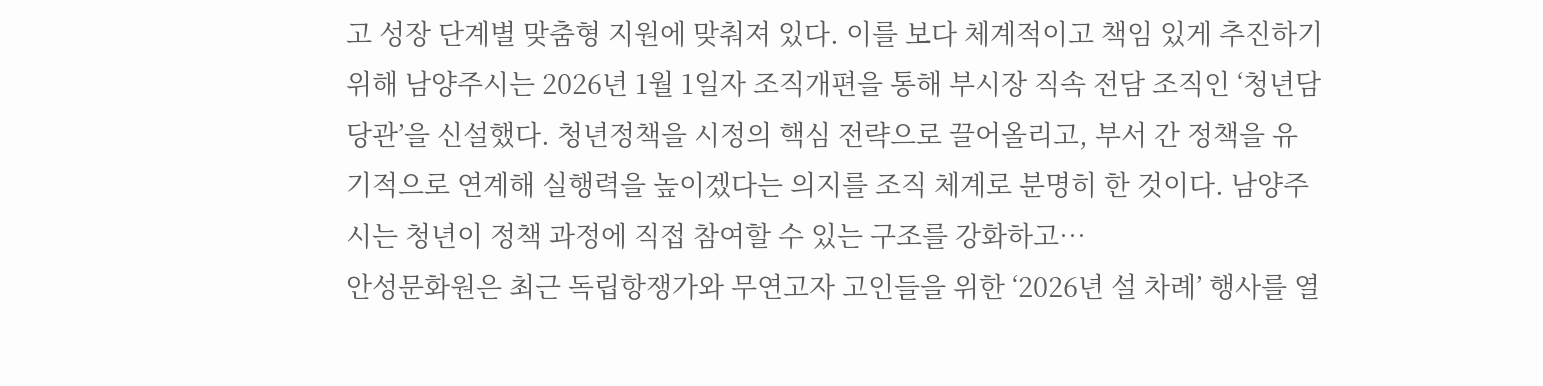고 성장 단계별 맞춤형 지원에 맞춰져 있다. 이를 보다 체계적이고 책임 있게 추진하기 위해 남양주시는 2026년 1월 1일자 조직개편을 통해 부시장 직속 전담 조직인 ‘청년담당관’을 신설했다. 청년정책을 시정의 핵심 전략으로 끌어올리고, 부서 간 정책을 유기적으로 연계해 실행력을 높이겠다는 의지를 조직 체계로 분명히 한 것이다. 남양주시는 청년이 정책 과정에 직접 참여할 수 있는 구조를 강화하고…
안성문화원은 최근 독립항쟁가와 무연고자 고인들을 위한 ‘2026년 설 차례’ 행사를 열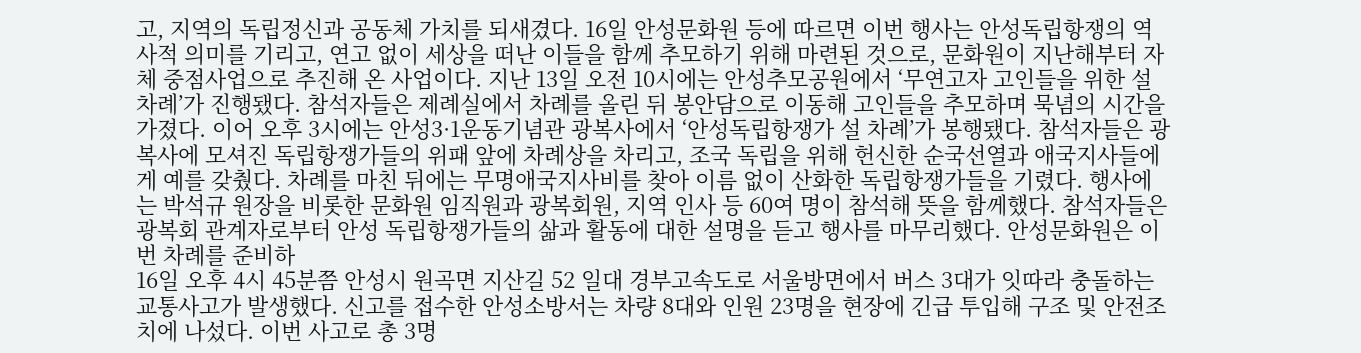고, 지역의 독립정신과 공동체 가치를 되새겼다. 16일 안성문화원 등에 따르면 이번 행사는 안성독립항쟁의 역사적 의미를 기리고, 연고 없이 세상을 떠난 이들을 함께 추모하기 위해 마련된 것으로, 문화원이 지난해부터 자체 중점사업으로 추진해 온 사업이다. 지난 13일 오전 10시에는 안성추모공원에서 ‘무연고자 고인들을 위한 설 차례’가 진행됐다. 참석자들은 제례실에서 차례를 올린 뒤 봉안담으로 이동해 고인들을 추모하며 묵념의 시간을 가졌다. 이어 오후 3시에는 안성3·1운동기념관 광복사에서 ‘안성독립항쟁가 설 차례’가 봉행됐다. 참석자들은 광복사에 모셔진 독립항쟁가들의 위패 앞에 차례상을 차리고, 조국 독립을 위해 헌신한 순국선열과 애국지사들에게 예를 갖췄다. 차례를 마친 뒤에는 무명애국지사비를 찾아 이름 없이 산화한 독립항쟁가들을 기렸다. 행사에는 박석규 원장을 비롯한 문화원 임직원과 광복회원, 지역 인사 등 60여 명이 참석해 뜻을 함께했다. 참석자들은 광복회 관계자로부터 안성 독립항쟁가들의 삶과 활동에 대한 설명을 듣고 행사를 마무리했다. 안성문화원은 이번 차례를 준비하
16일 오후 4시 45분쯤 안성시 원곡면 지산길 52 일대 경부고속도로 서울방면에서 버스 3대가 잇따라 충돌하는 교통사고가 발생했다. 신고를 접수한 안성소방서는 차량 8대와 인원 23명을 현장에 긴급 투입해 구조 및 안전조치에 나섰다. 이번 사고로 총 3명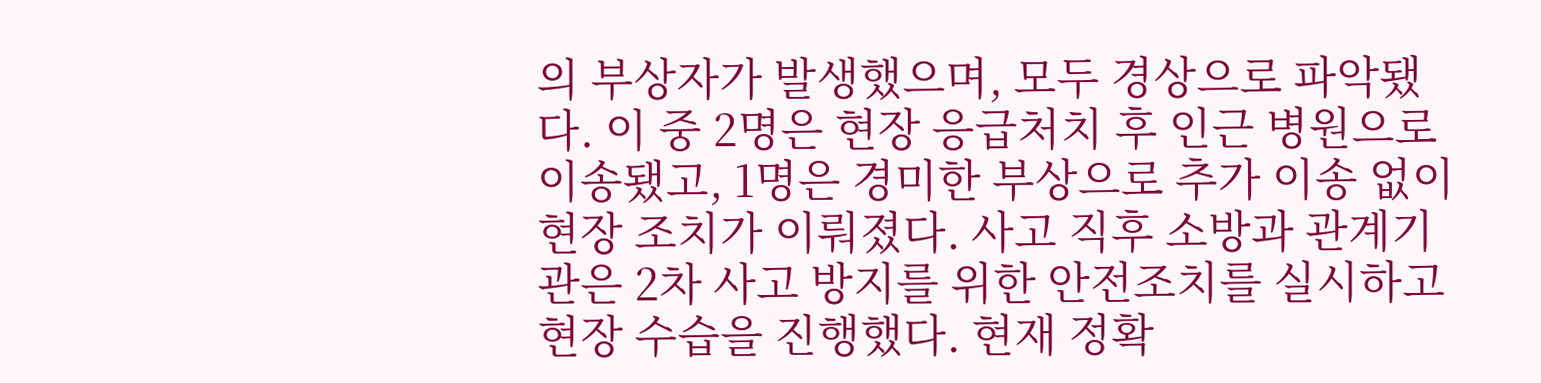의 부상자가 발생했으며, 모두 경상으로 파악됐다. 이 중 2명은 현장 응급처치 후 인근 병원으로 이송됐고, 1명은 경미한 부상으로 추가 이송 없이 현장 조치가 이뤄졌다. 사고 직후 소방과 관계기관은 2차 사고 방지를 위한 안전조치를 실시하고 현장 수습을 진행했다. 현재 정확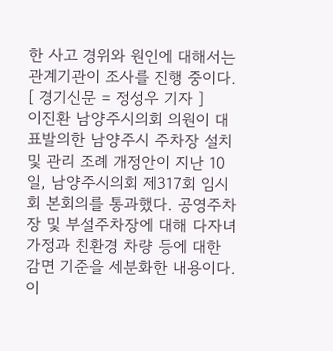한 사고 경위와 원인에 대해서는 관계기관이 조사를 진행 중이다. [ 경기신문 = 정성우 기자 ]
이진환 남양주시의회 의원이 대표발의한 남양주시 주차장 설치 및 관리 조례 개정안이 지난 10일, 남양주시의회 제317회 임시회 본회의를 통과했다. 공영주차장 및 부설주차장에 대해 다자녀 가정과 친환경 차량 등에 대한 감면 기준을 세분화한 내용이다. 이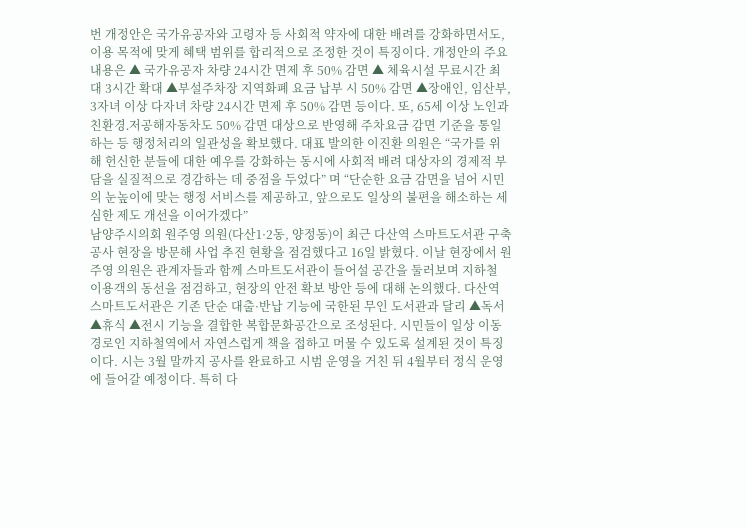번 개정안은 국가유공자와 고령자 등 사회적 약자에 대한 배려를 강화하면서도, 이용 목적에 맞게 혜택 범위를 합리적으로 조정한 것이 특징이다. 개정안의 주요 내용은 ▲ 국가유공자 차량 24시간 면제 후 50% 감면 ▲ 체육시설 무료시간 최대 3시간 확대 ▲부설주차장 지역화폐 요금 납부 시 50% 감면 ▲장애인, 임산부, 3자녀 이상 다자녀 차량 24시간 면제 후 50% 감면 등이다. 또, 65세 이상 노인과 친환경․저공해자동차도 50% 감면 대상으로 반영해 주차요금 감면 기준을 통일하는 등 행정처리의 일관성을 확보했다. 대표 발의한 이진환 의원은 “국가를 위해 헌신한 분들에 대한 예우를 강화하는 동시에 사회적 배려 대상자의 경제적 부담을 실질적으로 경감하는 데 중점을 두었다” 며 “단순한 요금 감면을 넘어 시민의 눈높이에 맞는 행정 서비스를 제공하고, 앞으로도 일상의 불편을 해소하는 세심한 제도 개선을 이어가겠다”
남양주시의회 원주영 의원(다산1·2동, 양정동)이 최근 다산역 스마트도서관 구축 공사 현장을 방문해 사업 추진 현황을 점검했다고 16일 밝혔다. 이날 현장에서 원주영 의원은 관계자들과 함께 스마트도서관이 들어설 공간을 둘러보며 지하철 이용객의 동선을 점검하고, 현장의 안전 확보 방안 등에 대해 논의했다. 다산역 스마트도서관은 기존 단순 대출·반납 기능에 국한된 무인 도서관과 달리 ▲독서 ▲휴식 ▲전시 기능을 결합한 복합문화공간으로 조성된다. 시민들이 일상 이동 경로인 지하철역에서 자연스럽게 책을 접하고 머물 수 있도록 설계된 것이 특징이다. 시는 3월 말까지 공사를 완료하고 시범 운영을 거친 뒤 4월부터 정식 운영에 들어갈 예정이다. 특히 다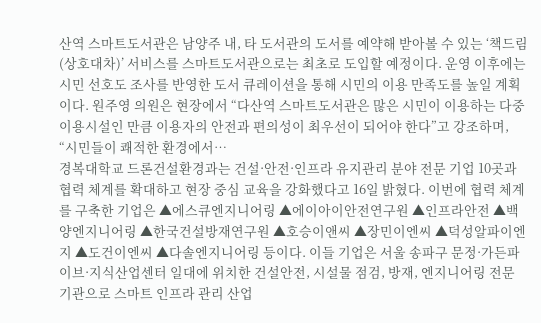산역 스마트도서관은 남양주 내, 타 도서관의 도서를 예약해 받아볼 수 있는 ‘책드림(상호대차)’ 서비스를 스마트도서관으로는 최초로 도입할 예정이다. 운영 이후에는 시민 선호도 조사를 반영한 도서 큐레이션을 통해 시민의 이용 만족도를 높일 계획이다. 원주영 의원은 현장에서 “다산역 스마트도서관은 많은 시민이 이용하는 다중이용시설인 만큼 이용자의 안전과 편의성이 최우선이 되어야 한다”고 강조하며, “시민들이 쾌적한 환경에서…
경복대학교 드론건설환경과는 건설·안전·인프라 유지관리 분야 전문 기업 10곳과 협력 체계를 확대하고 현장 중심 교육을 강화했다고 16일 밝혔다. 이번에 협력 체계를 구축한 기업은 ▲에스큐엔지니어링 ▲에이아이안전연구원 ▲인프라안전 ▲백양엔지니어링 ▲한국건설방재연구원 ▲호승이앤씨 ▲장민이엔씨 ▲덕성알파이엔지 ▲도건이엔씨 ▲다솔엔지니어링 등이다. 이들 기업은 서울 송파구 문정·가든파이브·지식산업센터 일대에 위치한 건설안전, 시설물 점검, 방재, 엔지니어링 전문 기관으로 스마트 인프라 관리 산업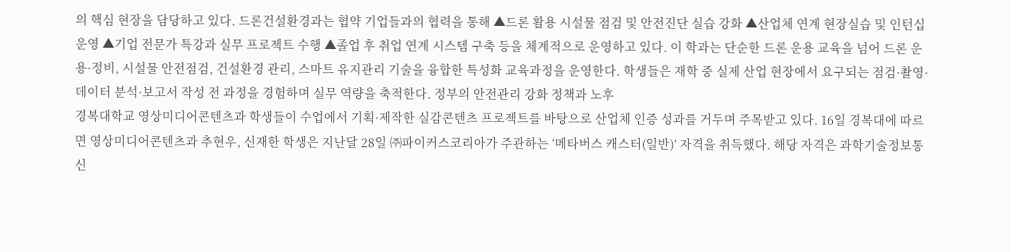의 핵심 현장을 담당하고 있다. 드론건설환경과는 협약 기업들과의 협력을 통해 ▲드론 활용 시설물 점검 및 안전진단 실습 강화 ▲산업체 연계 현장실습 및 인턴십 운영 ▲기업 전문가 특강과 실무 프로젝트 수행 ▲졸업 후 취업 연계 시스템 구축 등을 체계적으로 운영하고 있다. 이 학과는 단순한 드론 운용 교육을 넘어 드론 운용·정비, 시설물 안전점검, 건설환경 관리, 스마트 유지관리 기술을 융합한 특성화 교육과정을 운영한다. 학생들은 재학 중 실제 산업 현장에서 요구되는 점검·촬영·데이터 분석·보고서 작성 전 과정을 경험하며 실무 역량을 축적한다. 정부의 안전관리 강화 정책과 노후
경복대학교 영상미디어콘텐츠과 학생들이 수업에서 기획·제작한 실감콘텐츠 프로젝트를 바탕으로 산업체 인증 성과를 거두며 주목받고 있다. 16일 경복대에 따르면 영상미디어콘텐츠과 추현우, 신재한 학생은 지난달 28일 ㈜파이커스코리아가 주관하는 ‘메타버스 캐스터(일반)’ 자격을 취득했다. 해당 자격은 과학기술정보통신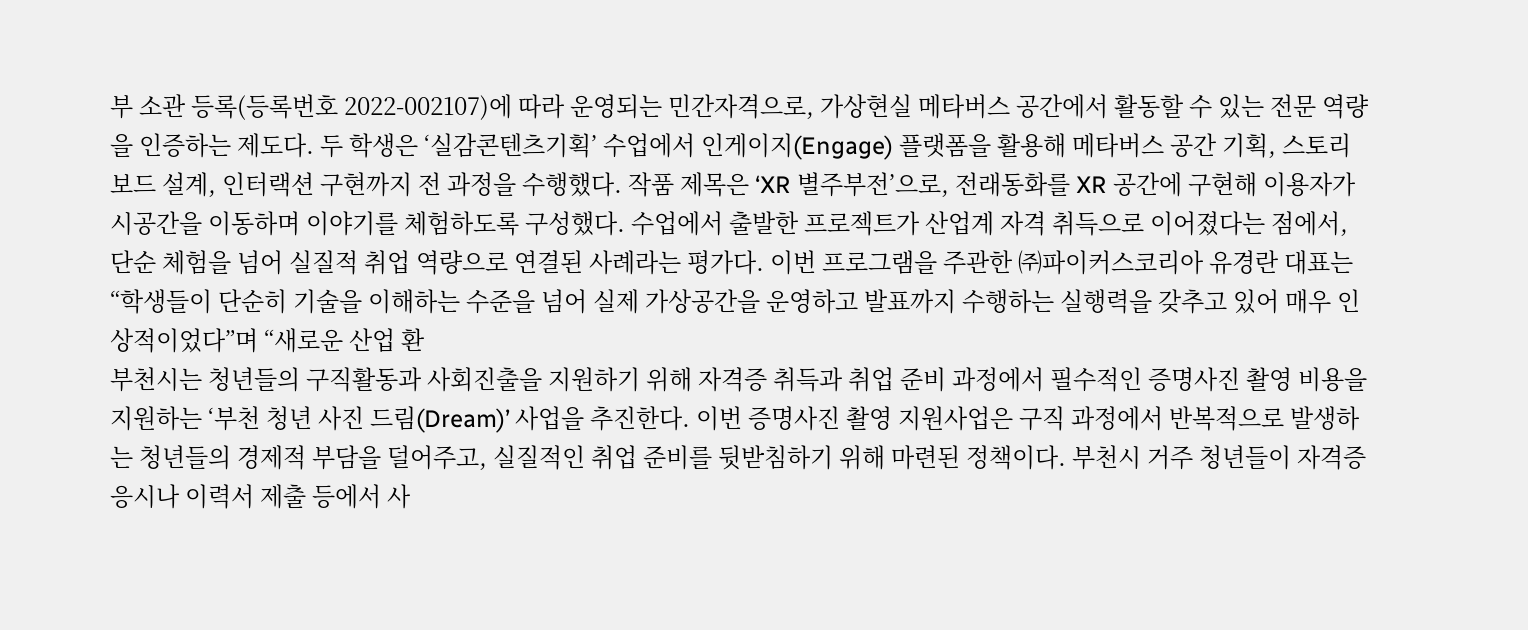부 소관 등록(등록번호 2022-002107)에 따라 운영되는 민간자격으로, 가상현실 메타버스 공간에서 활동할 수 있는 전문 역량을 인증하는 제도다. 두 학생은 ‘실감콘텐츠기획’ 수업에서 인게이지(Engage) 플랫폼을 활용해 메타버스 공간 기획, 스토리보드 설계, 인터랙션 구현까지 전 과정을 수행했다. 작품 제목은 ‘XR 별주부전’으로, 전래동화를 XR 공간에 구현해 이용자가 시공간을 이동하며 이야기를 체험하도록 구성했다. 수업에서 출발한 프로젝트가 산업계 자격 취득으로 이어졌다는 점에서, 단순 체험을 넘어 실질적 취업 역량으로 연결된 사례라는 평가다. 이번 프로그램을 주관한 ㈜파이커스코리아 유경란 대표는 “학생들이 단순히 기술을 이해하는 수준을 넘어 실제 가상공간을 운영하고 발표까지 수행하는 실행력을 갖추고 있어 매우 인상적이었다”며 “새로운 산업 환
부천시는 청년들의 구직활동과 사회진출을 지원하기 위해 자격증 취득과 취업 준비 과정에서 필수적인 증명사진 촬영 비용을 지원하는 ‘부천 청년 사진 드림(Dream)’ 사업을 추진한다. 이번 증명사진 촬영 지원사업은 구직 과정에서 반복적으로 발생하는 청년들의 경제적 부담을 덜어주고, 실질적인 취업 준비를 뒷받침하기 위해 마련된 정책이다. 부천시 거주 청년들이 자격증 응시나 이력서 제출 등에서 사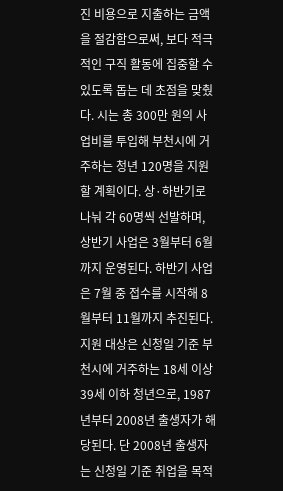진 비용으로 지출하는 금액을 절감함으로써, 보다 적극적인 구직 활동에 집중할 수 있도록 돕는 데 초점을 맞췄다. 시는 총 300만 원의 사업비를 투입해 부천시에 거주하는 청년 120명을 지원할 계획이다. 상·하반기로 나눠 각 60명씩 선발하며, 상반기 사업은 3월부터 6월까지 운영된다. 하반기 사업은 7월 중 접수를 시작해 8월부터 11월까지 추진된다. 지원 대상은 신청일 기준 부천시에 거주하는 18세 이상 39세 이하 청년으로, 1987년부터 2008년 출생자가 해당된다. 단 2008년 출생자는 신청일 기준 취업을 목적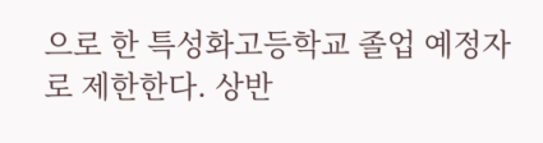으로 한 특성화고등학교 졸업 예정자로 제한한다. 상반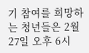기 참여를 희망하는 청년들은 2월 27일 오후 6시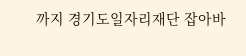까지 경기도일자리재단 잡아바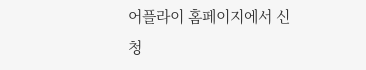어플라이 홈페이지에서 신청